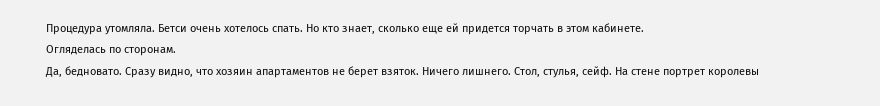Процедура утомляла. Бетси очень хотелось спать. Но кто знает, сколько еще ей придется торчать в этом кабинете.
Огляделась по сторонам.
Да, бедновато. Сразу видно, что хозяин апартаментов не берет взяток. Ничего лишнего. Стол, стулья, сейф. На стене портрет королевы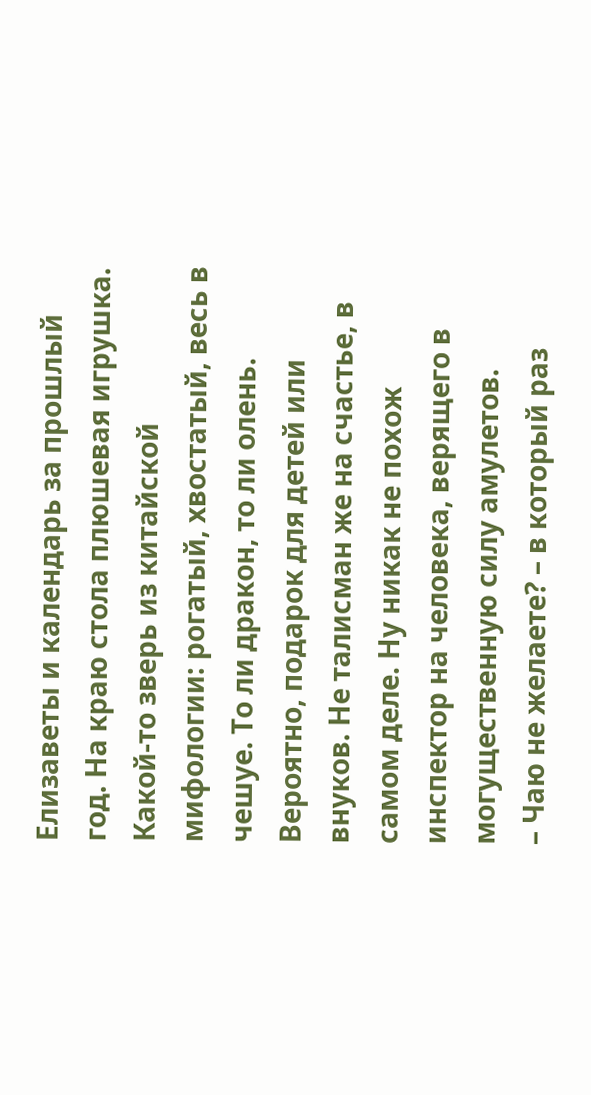Елизаветы и календарь за прошлый год. На краю стола плюшевая игрушка. Какой-то зверь из китайской мифологии: рогатый, хвостатый, весь в чешуе. То ли дракон, то ли олень. Вероятно, подарок для детей или внуков. Не талисман же на счастье, в самом деле. Ну никак не похож инспектор на человека, верящего в могущественную силу амулетов.
– Чаю не желаете? – в который раз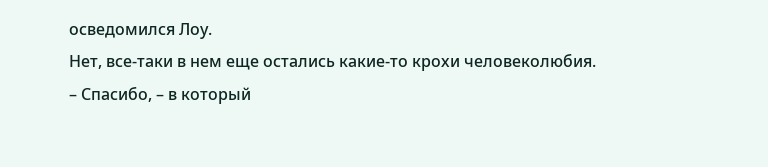осведомился Лоу.
Нет, все-таки в нем еще остались какие-то крохи человеколюбия.
– Спасибо, – в который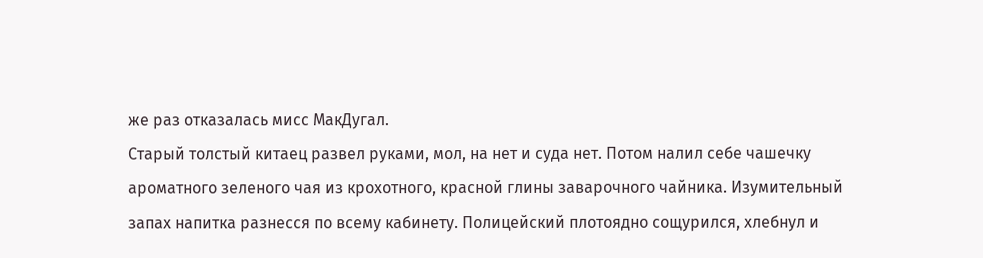же раз отказалась мисс МакДугал.
Старый толстый китаец развел руками, мол, на нет и суда нет. Потом налил себе чашечку ароматного зеленого чая из крохотного, красной глины заварочного чайника. Изумительный запах напитка разнесся по всему кабинету. Полицейский плотоядно сощурился, хлебнул и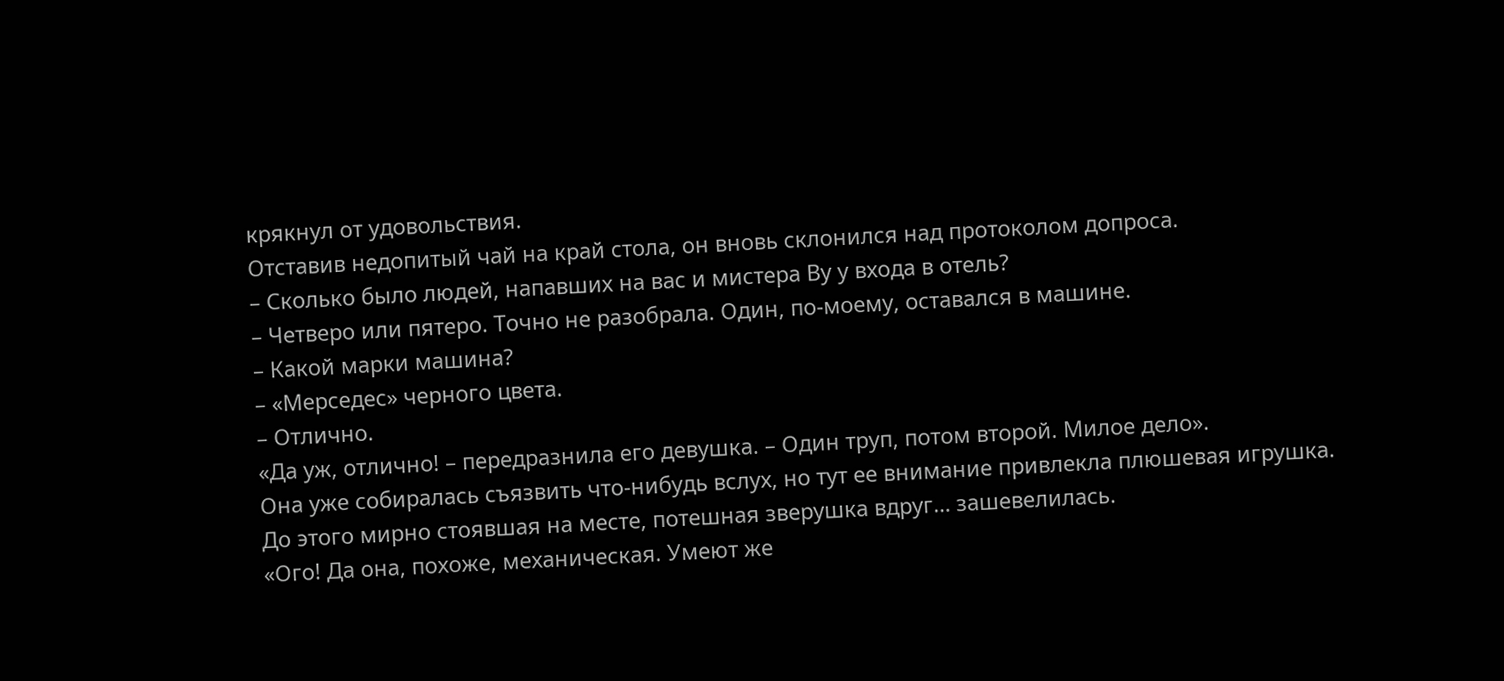крякнул от удовольствия.
Отставив недопитый чай на край стола, он вновь склонился над протоколом допроса.
– Сколько было людей, напавших на вас и мистера Ву у входа в отель?
– Четверо или пятеро. Точно не разобрала. Один, по-моему, оставался в машине.
– Какой марки машина?
– «Мерседес» черного цвета.
– Отлично.
«Да уж, отлично! – передразнила его девушка. – Один труп, потом второй. Милое дело».
Она уже собиралась съязвить что-нибудь вслух, но тут ее внимание привлекла плюшевая игрушка.
До этого мирно стоявшая на месте, потешная зверушка вдруг… зашевелилась.
«Ого! Да она, похоже, механическая. Умеют же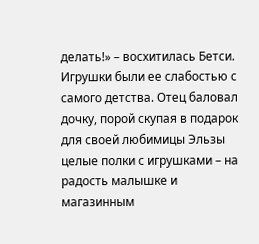делать!» – восхитилась Бетси.
Игрушки были ее слабостью с самого детства. Отец баловал дочку, порой скупая в подарок для своей любимицы Эльзы целые полки с игрушками – на радость малышке и магазинным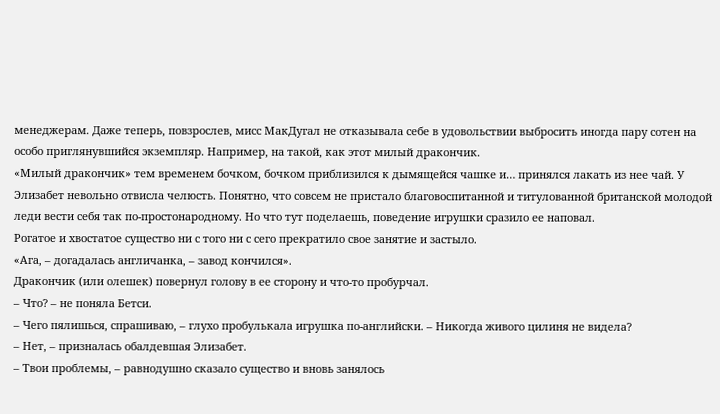менеджерам. Даже теперь, повзрослев, мисс МакДугал не отказывала себе в удовольствии выбросить иногда пару сотен на особо приглянувшийся экземпляр. Например, на такой, как этот милый дракончик.
«Милый дракончик» тем временем бочком, бочком приблизился к дымящейся чашке и… принялся лакать из нее чай. У Элизабет невольно отвисла челюсть. Понятно, что совсем не пристало благовоспитанной и титулованной британской молодой леди вести себя так по-простонародному. Но что тут поделаешь, поведение игрушки сразило ее наповал.
Рогатое и хвостатое существо ни с того ни с сего прекратило свое занятие и застыло.
«Ага, – догадалась англичанка, – завод кончился».
Дракончик (или олешек) повернул голову в ее сторону и что-то пробурчал.
– Что? – не поняла Бетси.
– Чего пялишься, спрашиваю, – глухо пробулькала игрушка по-английски. – Никогда живого цилиня не видела?
– Нет, – призналась обалдевшая Элизабет.
– Твои проблемы, – равнодушно сказало существо и вновь занялось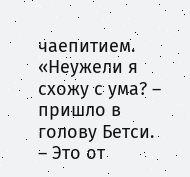чаепитием.
«Неужели я схожу с ума? – пришло в голову Бетси. – Это от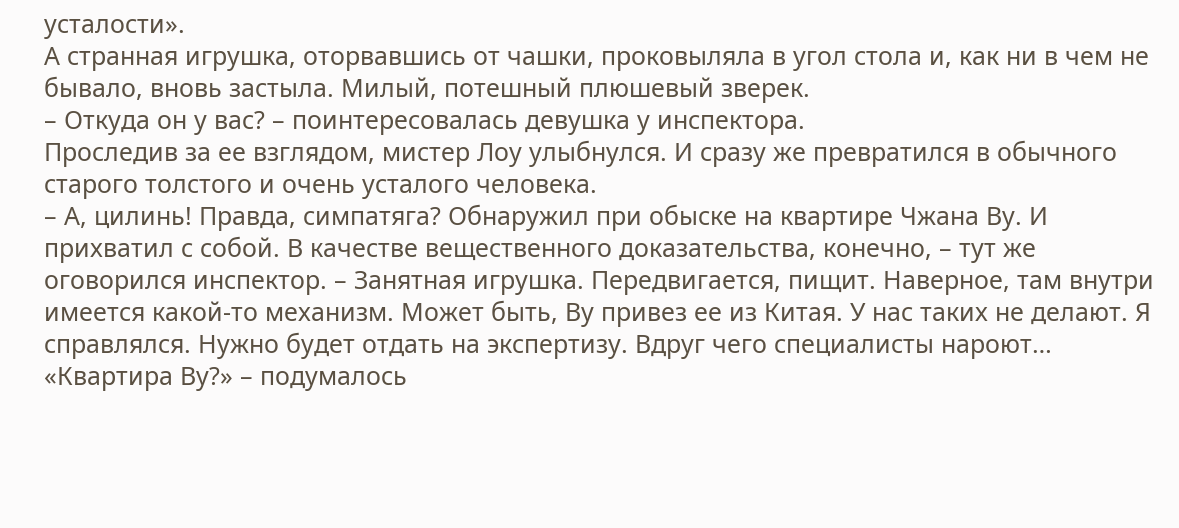усталости».
А странная игрушка, оторвавшись от чашки, проковыляла в угол стола и, как ни в чем не бывало, вновь застыла. Милый, потешный плюшевый зверек.
– Откуда он у вас? – поинтересовалась девушка у инспектора.
Проследив за ее взглядом, мистер Лоу улыбнулся. И сразу же превратился в обычного старого толстого и очень усталого человека.
– А, цилинь! Правда, симпатяга? Обнаружил при обыске на квартире Чжана Ву. И прихватил с собой. В качестве вещественного доказательства, конечно, – тут же оговорился инспектор. – Занятная игрушка. Передвигается, пищит. Наверное, там внутри имеется какой-то механизм. Может быть, Ву привез ее из Китая. У нас таких не делают. Я справлялся. Нужно будет отдать на экспертизу. Вдруг чего специалисты нароют…
«Квартира Ву?» – подумалось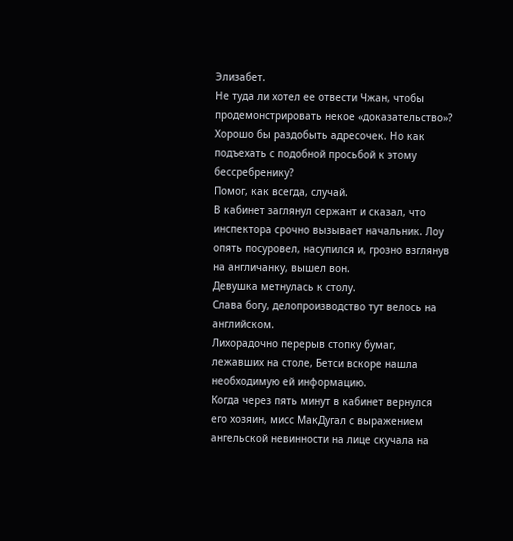Элизабет.
Не туда ли хотел ее отвести Чжан, чтобы продемонстрировать некое «доказательство»? Хорошо бы раздобыть адресочек. Но как подъехать с подобной просьбой к этому бессребренику?
Помог, как всегда, случай.
В кабинет заглянул сержант и сказал, что инспектора срочно вызывает начальник. Лоу опять посуровел, насупился и, грозно взглянув на англичанку, вышел вон.
Девушка метнулась к столу.
Слава богу, делопроизводство тут велось на английском.
Лихорадочно перерыв стопку бумаг, лежавших на столе, Бетси вскоре нашла необходимую ей информацию.
Когда через пять минут в кабинет вернулся его хозяин, мисс МакДугал с выражением ангельской невинности на лице скучала на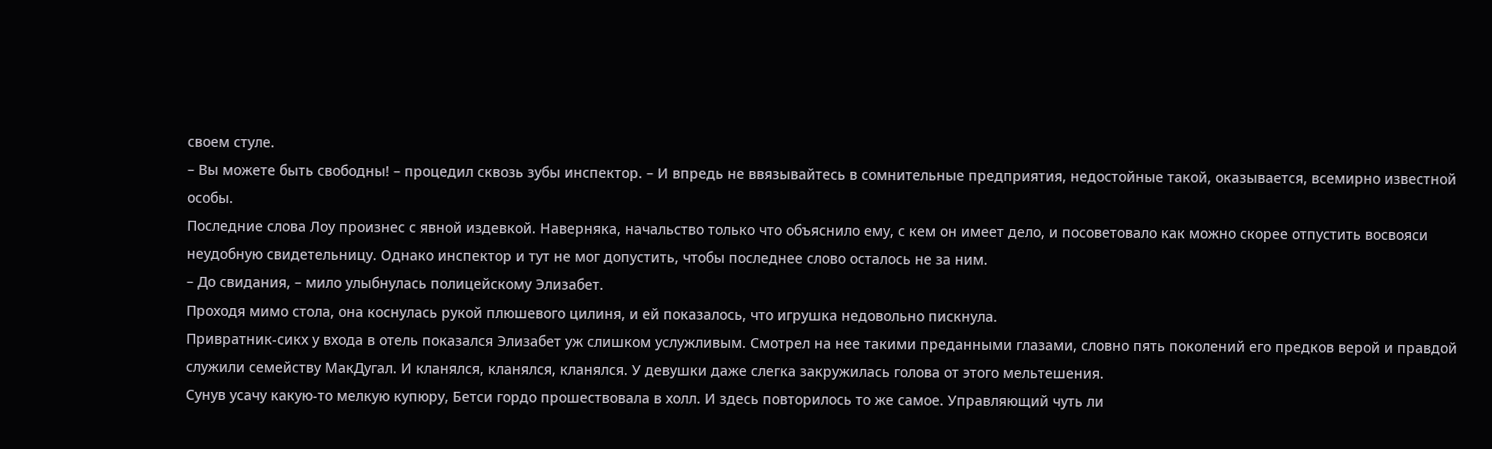своем стуле.
– Вы можете быть свободны! – процедил сквозь зубы инспектор. – И впредь не ввязывайтесь в сомнительные предприятия, недостойные такой, оказывается, всемирно известной особы.
Последние слова Лоу произнес с явной издевкой. Наверняка, начальство только что объяснило ему, с кем он имеет дело, и посоветовало как можно скорее отпустить восвояси неудобную свидетельницу. Однако инспектор и тут не мог допустить, чтобы последнее слово осталось не за ним.
– До свидания, – мило улыбнулась полицейскому Элизабет.
Проходя мимо стола, она коснулась рукой плюшевого цилиня, и ей показалось, что игрушка недовольно пискнула.
Привратник-сикх у входа в отель показался Элизабет уж слишком услужливым. Смотрел на нее такими преданными глазами, словно пять поколений его предков верой и правдой служили семейству МакДугал. И кланялся, кланялся, кланялся. У девушки даже слегка закружилась голова от этого мельтешения.
Сунув усачу какую-то мелкую купюру, Бетси гордо прошествовала в холл. И здесь повторилось то же самое. Управляющий чуть ли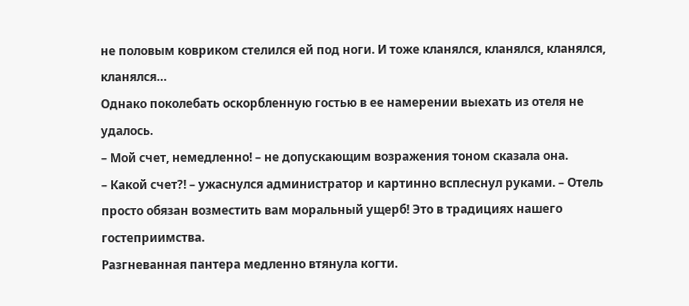не половым ковриком стелился ей под ноги. И тоже кланялся, кланялся, кланялся, кланялся…
Однако поколебать оскорбленную гостью в ее намерении выехать из отеля не удалось.
– Мой счет, немедленно! – не допускающим возражения тоном сказала она.
– Какой счет?! – ужаснулся администратор и картинно всплеснул руками. – Отель просто обязан возместить вам моральный ущерб! Это в традициях нашего гостеприимства.
Разгневанная пантера медленно втянула когти.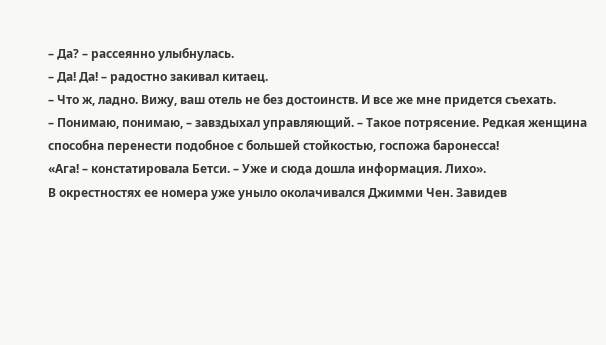– Да? – рассеянно улыбнулась.
– Да! Да! – радостно закивал китаец.
– Что ж, ладно. Вижу, ваш отель не без достоинств. И все же мне придется съехать.
– Понимаю, понимаю, – завздыхал управляющий. – Такое потрясение. Редкая женщина способна перенести подобное с большей стойкостью, госпожа баронесса!
«Ага! – констатировала Бетси. – Уже и сюда дошла информация. Лихо».
В окрестностях ее номера уже уныло околачивался Джимми Чен. Завидев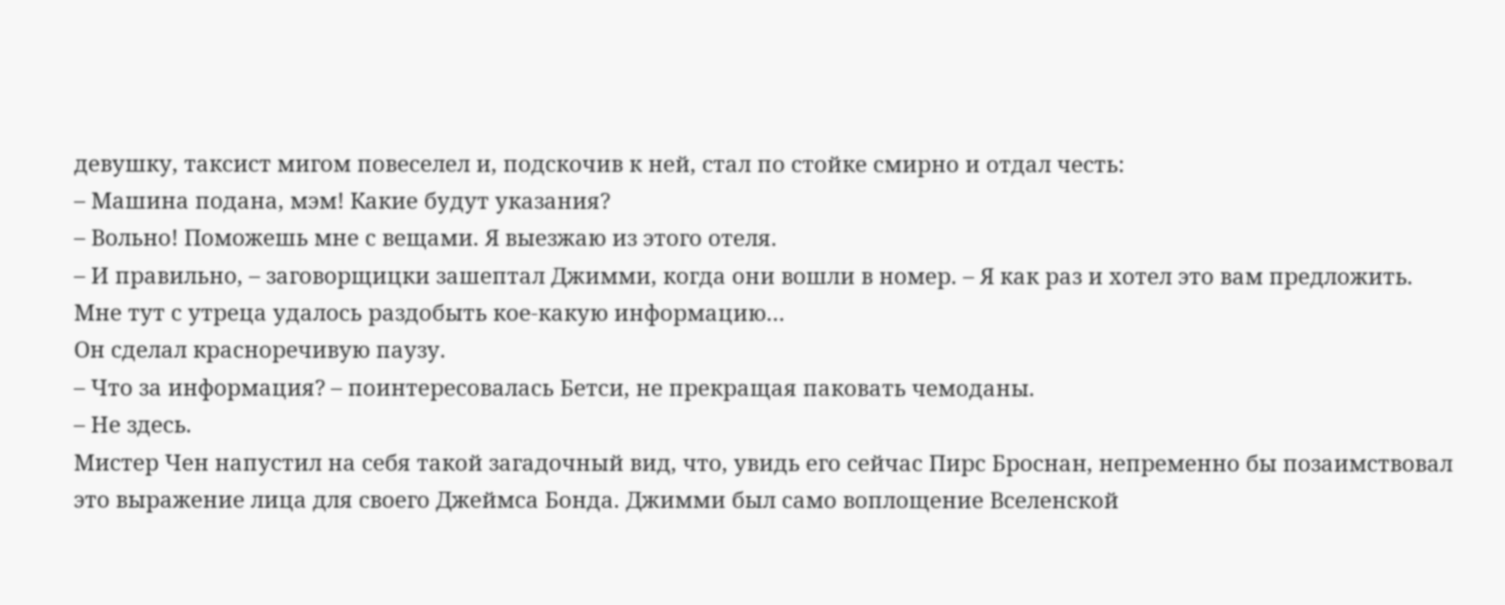девушку, таксист мигом повеселел и, подскочив к ней, стал по стойке смирно и отдал честь:
– Машина подана, мэм! Какие будут указания?
– Вольно! Поможешь мне с вещами. Я выезжаю из этого отеля.
– И правильно, – заговорщицки зашептал Джимми, когда они вошли в номер. – Я как раз и хотел это вам предложить. Мне тут с утреца удалось раздобыть кое-какую информацию…
Он сделал красноречивую паузу.
– Что за информация? – поинтересовалась Бетси, не прекращая паковать чемоданы.
– Не здесь.
Мистер Чен напустил на себя такой загадочный вид, что, увидь его сейчас Пирс Броснан, непременно бы позаимствовал это выражение лица для своего Джеймса Бонда. Джимми был само воплощение Вселенской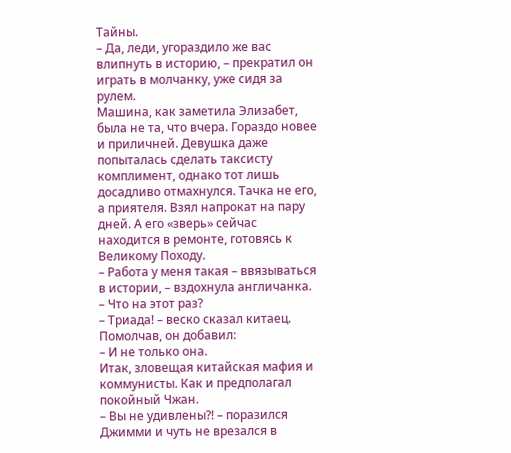Тайны.
– Да, леди, угораздило же вас влипнуть в историю, – прекратил он играть в молчанку, уже сидя за рулем.
Машина, как заметила Элизабет, была не та, что вчера. Гораздо новее и приличней. Девушка даже попыталась сделать таксисту комплимент, однако тот лишь досадливо отмахнулся. Тачка не его, а приятеля. Взял напрокат на пару дней. А его «зверь» сейчас находится в ремонте, готовясь к Великому Походу.
– Работа у меня такая – ввязываться в истории, – вздохнула англичанка. – Что на этот раз?
– Триада! – веско сказал китаец.
Помолчав, он добавил:
– И не только она.
Итак, зловещая китайская мафия и коммунисты. Как и предполагал покойный Чжан.
– Вы не удивлены?! – поразился Джимми и чуть не врезался в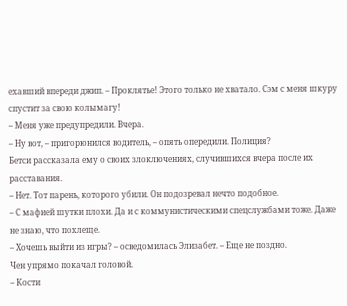ехавший впереди джип. – Проклятье! Этого только не хватало. Сэм с меня шкуру спустит за свою колымагу!
– Меня уже предупредили. Вчера.
– Ну вот, – пригорюнился водитель, – опять опередили. Полиция?
Бетси рассказала ему о своих злоключениях, случившихся вчера после их расставания.
– Нет. Тот парень, которого убили. Он подозревал нечто подобное.
– С мафией шутки плохи. Да и с коммунистическими спецслужбами тоже. Даже не знаю, что похлеще.
– Хочешь выйти из игры? – осведомилась Элизабет. – Еще не поздно.
Чен упрямо покачал головой.
– Кости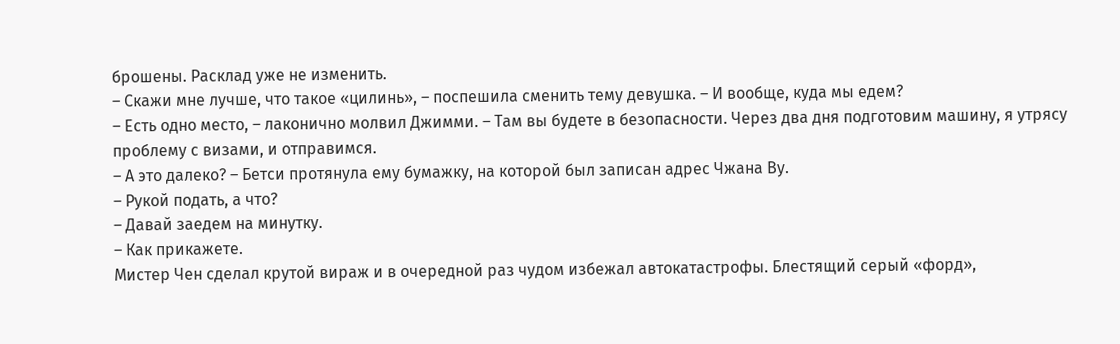брошены. Расклад уже не изменить.
– Скажи мне лучше, что такое «цилинь», – поспешила сменить тему девушка. – И вообще, куда мы едем?
– Есть одно место, – лаконично молвил Джимми. – Там вы будете в безопасности. Через два дня подготовим машину, я утрясу проблему с визами, и отправимся.
– А это далеко? – Бетси протянула ему бумажку, на которой был записан адрес Чжана Ву.
– Рукой подать, а что?
– Давай заедем на минутку.
– Как прикажете.
Мистер Чен сделал крутой вираж и в очередной раз чудом избежал автокатастрофы. Блестящий серый «форд»,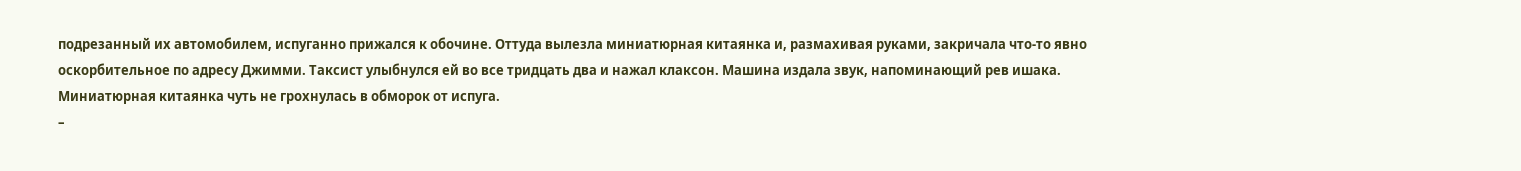подрезанный их автомобилем, испуганно прижался к обочине. Оттуда вылезла миниатюрная китаянка и, размахивая руками, закричала что-то явно оскорбительное по адресу Джимми. Таксист улыбнулся ей во все тридцать два и нажал клаксон. Машина издала звук, напоминающий рев ишака. Миниатюрная китаянка чуть не грохнулась в обморок от испуга.
–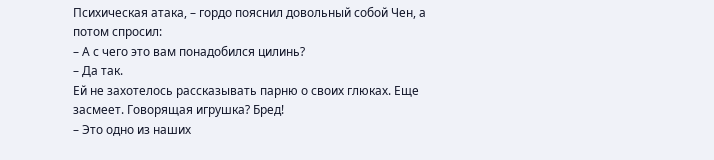Психическая атака, – гордо пояснил довольный собой Чен, а потом спросил:
– А с чего это вам понадобился цилинь?
– Да так.
Ей не захотелось рассказывать парню о своих глюках. Еще засмеет. Говорящая игрушка? Бред!
– Это одно из наших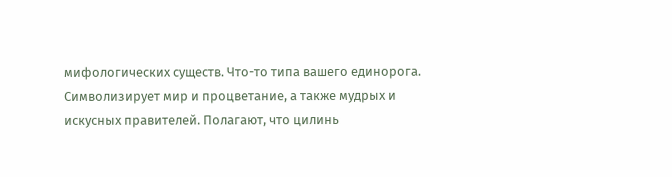мифологических существ. Что-то типа вашего единорога. Символизирует мир и процветание, а также мудрых и искусных правителей. Полагают, что цилинь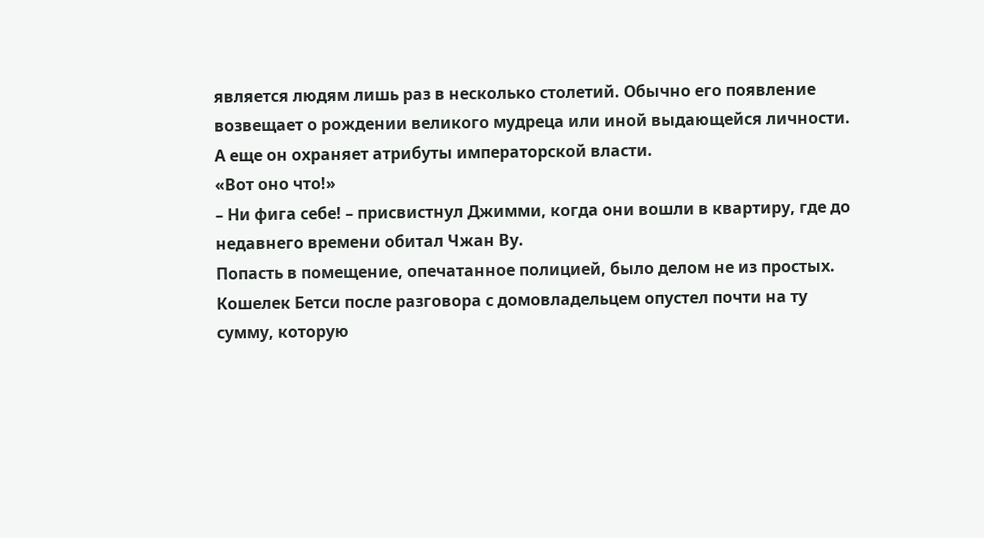является людям лишь раз в несколько столетий. Обычно его появление возвещает о рождении великого мудреца или иной выдающейся личности. А еще он охраняет атрибуты императорской власти.
«Вот оно что!»
– Ни фига себе! – присвистнул Джимми, когда они вошли в квартиру, где до недавнего времени обитал Чжан Ву.
Попасть в помещение, опечатанное полицией, было делом не из простых. Кошелек Бетси после разговора с домовладельцем опустел почти на ту сумму, которую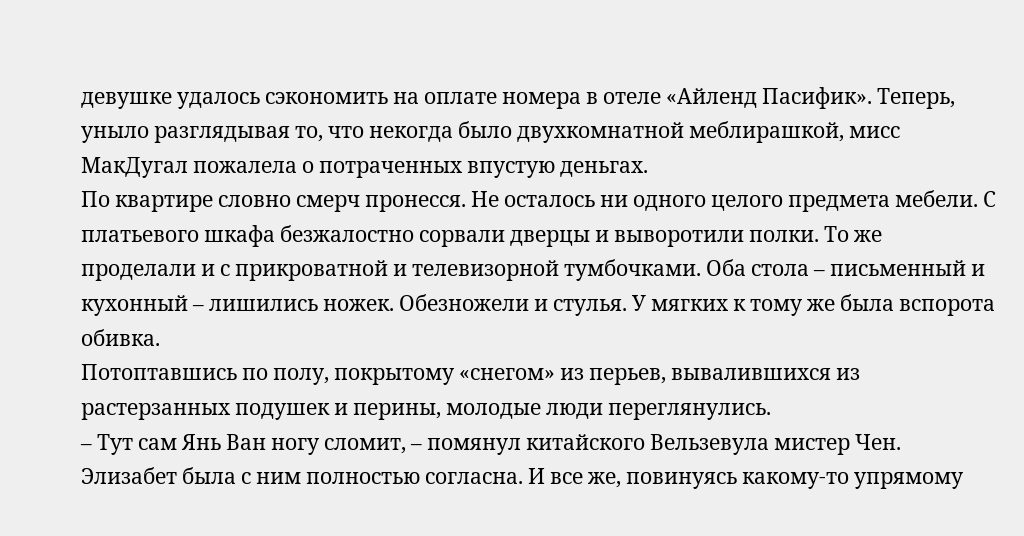девушке удалось сэкономить на оплате номера в отеле «Айленд Пасифик». Теперь, уныло разглядывая то, что некогда было двухкомнатной меблирашкой, мисс МакДугал пожалела о потраченных впустую деньгах.
По квартире словно смерч пронесся. Не осталось ни одного целого предмета мебели. С платьевого шкафа безжалостно сорвали дверцы и выворотили полки. То же проделали и с прикроватной и телевизорной тумбочками. Оба стола – письменный и кухонный – лишились ножек. Обезножели и стулья. У мягких к тому же была вспорота обивка.
Потоптавшись по полу, покрытому «снегом» из перьев, вывалившихся из растерзанных подушек и перины, молодые люди переглянулись.
– Тут сам Янь Ван ногу сломит, – помянул китайского Вельзевула мистер Чен.
Элизабет была с ним полностью согласна. И все же, повинуясь какому-то упрямому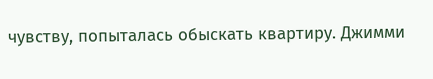чувству, попыталась обыскать квартиру. Джимми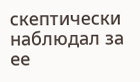скептически наблюдал за ее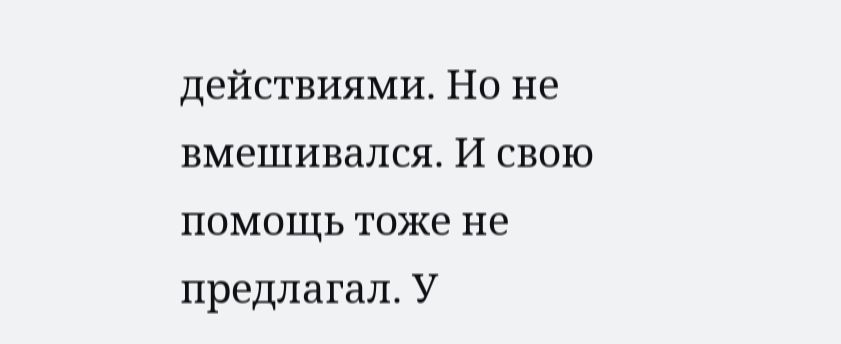действиями. Но не вмешивался. И свою помощь тоже не предлагал. У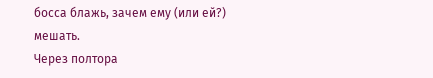босса блажь, зачем ему (или ей?) мешать.
Через полтора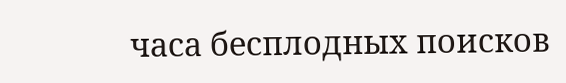часа бесплодных поисков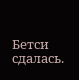Бетси сдалась.